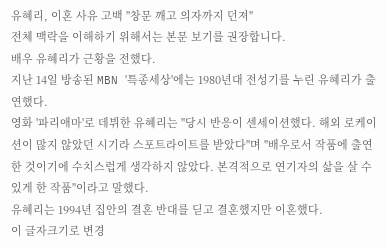유혜리, 이혼 사유 고백 "창문 깨고 의자까지 던져"
전체 맥락을 이해하기 위해서는 본문 보기를 권장합니다.
배우 유혜리가 근황을 전했다.
지난 14일 방송된 MBN '특종세상'에는 1980년대 전성기를 누린 유혜리가 출연했다.
영화 '파리애마'로 데뷔한 유혜리는 "당시 반응이 센세이션했다. 해외 로케이션이 많지 않았던 시기라 스포트라이트를 받았다"며 "배우로서 작품에 출연한 것이기에 수치스럽게 생각하지 않았다. 본격적으로 연기자의 삶을 살 수 있게 한 작품"이라고 말했다.
유혜리는 1994년 집안의 결혼 반대를 딛고 결혼했지만 이혼했다.
이 글자크기로 변경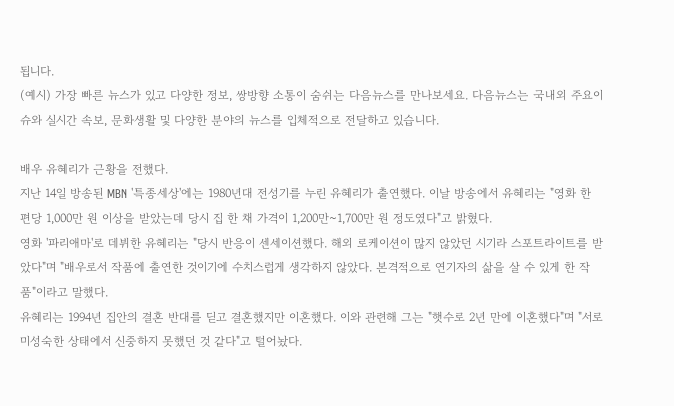됩니다.
(예시) 가장 빠른 뉴스가 있고 다양한 정보, 쌍방향 소통이 숨쉬는 다음뉴스를 만나보세요. 다음뉴스는 국내외 주요이슈와 실시간 속보, 문화생활 및 다양한 분야의 뉴스를 입체적으로 전달하고 있습니다.

배우 유혜리가 근황을 전했다.
지난 14일 방송된 MBN '특종세상'에는 1980년대 전성기를 누린 유혜리가 출연했다. 이날 방송에서 유혜리는 "영화 한 편당 1,000만 원 이상을 받았는데 당시 집 한 채 가격이 1,200만~1,700만 원 정도였다"고 밝혔다.
영화 '파리애마'로 데뷔한 유혜리는 "당시 반응이 센세이션했다. 해외 로케이션이 많지 않았던 시기라 스포트라이트를 받았다"며 "배우로서 작품에 출연한 것이기에 수치스럽게 생각하지 않았다. 본격적으로 연기자의 삶을 살 수 있게 한 작품"이라고 말했다.
유혜리는 1994년 집안의 결혼 반대를 딛고 결혼했지만 이혼했다. 이와 관련해 그는 "햇수로 2년 만에 이혼했다"며 "서로 미성숙한 상태에서 신중하지 못했던 것 같다"고 털어놨다.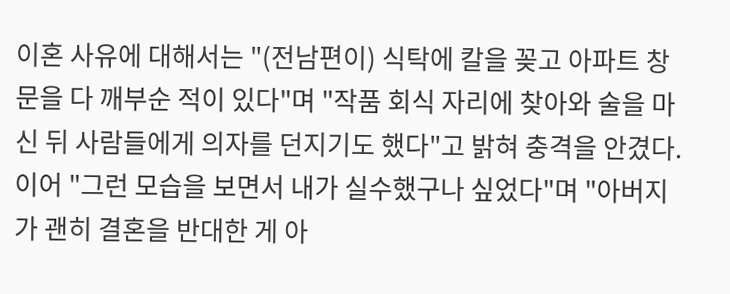이혼 사유에 대해서는 "(전남편이) 식탁에 칼을 꽂고 아파트 창문을 다 깨부순 적이 있다"며 "작품 회식 자리에 찾아와 술을 마신 뒤 사람들에게 의자를 던지기도 했다"고 밝혀 충격을 안겼다. 이어 "그런 모습을 보면서 내가 실수했구나 싶었다"며 "아버지가 괜히 결혼을 반대한 게 아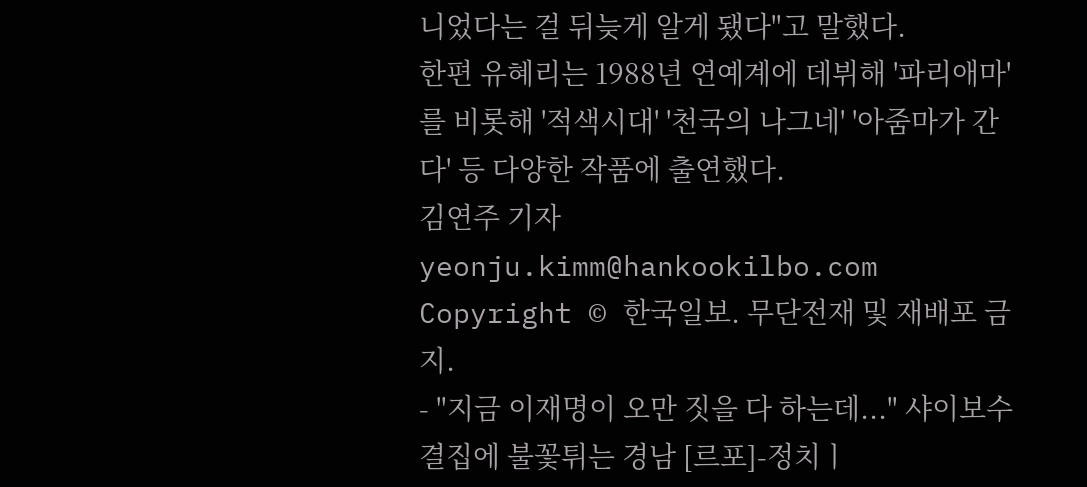니었다는 걸 뒤늦게 알게 됐다"고 말했다.
한편 유혜리는 1988년 연예계에 데뷔해 '파리애마'를 비롯해 '적색시대' '천국의 나그네' '아줌마가 간다' 등 다양한 작품에 출연했다.
김연주 기자 yeonju.kimm@hankookilbo.com
Copyright © 한국일보. 무단전재 및 재배포 금지.
- "지금 이재명이 오만 짓을 다 하는데..." 샤이보수 결집에 불꽃튀는 경남 [르포]-정치ㅣ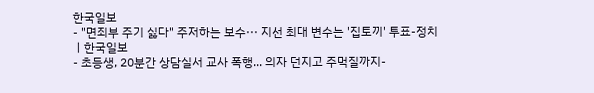한국일보
- "면죄부 주기 싫다" 주저하는 보수··· 지선 최대 변수는 '집토끼' 투표-정치ㅣ한국일보
- 초등생, 20분간 상담실서 교사 폭행... 의자 던지고 주먹질까지-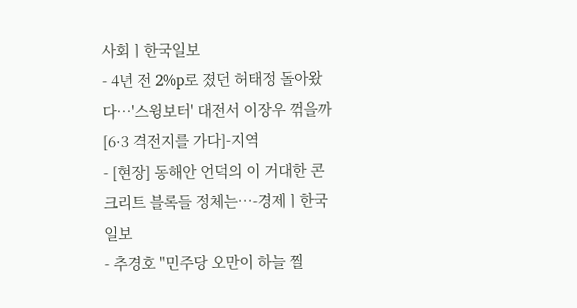사회ㅣ한국일보
- 4년 전 2%p로 졌던 허태정 돌아왔다…'스윙보터' 대전서 이장우 꺾을까 [6·3 격전지를 가다]-지역
- [현장] 동해안 언덕의 이 거대한 콘크리트 블록들 정체는…-경제ㅣ한국일보
- 추경호 "민주당 오만이 하늘 찔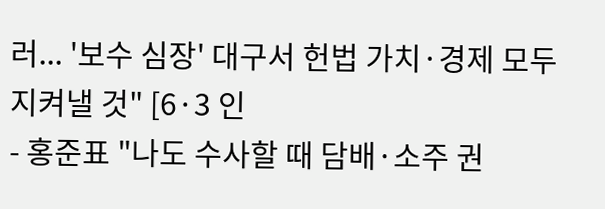러... '보수 심장' 대구서 헌법 가치·경제 모두 지켜낼 것" [6·3 인
- 홍준표 "나도 수사할 때 담배·소주 권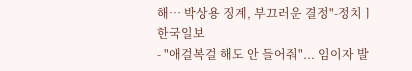해… 박상용 징계, 부끄러운 결정"-정치ㅣ한국일보
- "애걸복걸 해도 안 들어줘"... 임이자 발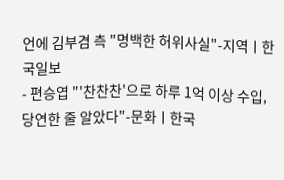언에 김부겸 측 "명백한 허위사실"-지역ㅣ한국일보
- 편승엽 "'찬찬찬'으로 하루 1억 이상 수입, 당연한 줄 알았다"-문화ㅣ한국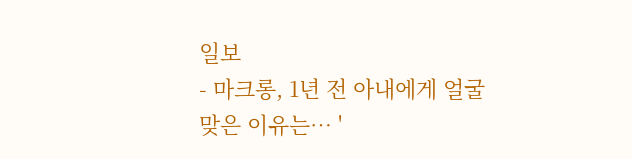일보
- 마크롱, 1년 전 아내에게 얼굴 맞은 이유는… '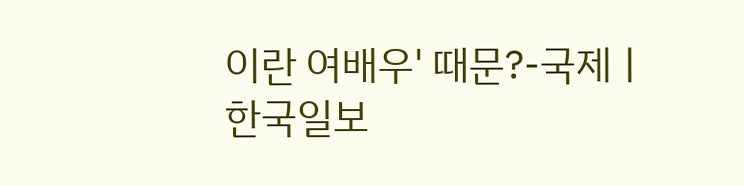이란 여배우' 때문?-국제ㅣ한국일보